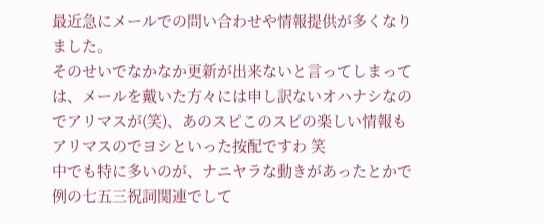最近急にメールでの問い合わせや情報提供が多くなりました。
そのせいでなかなか更新が出来ないと言ってしまっては、メールを戴いた方々には申し訳ないオハナシなのでアリマスが(笑)、あのスピこのスピの楽しい情報もアリマスのでヨシといった按配ですわ 笑
中でも特に多いのが、ナニヤラな動きがあったとかで例の七五三祝詞関連でして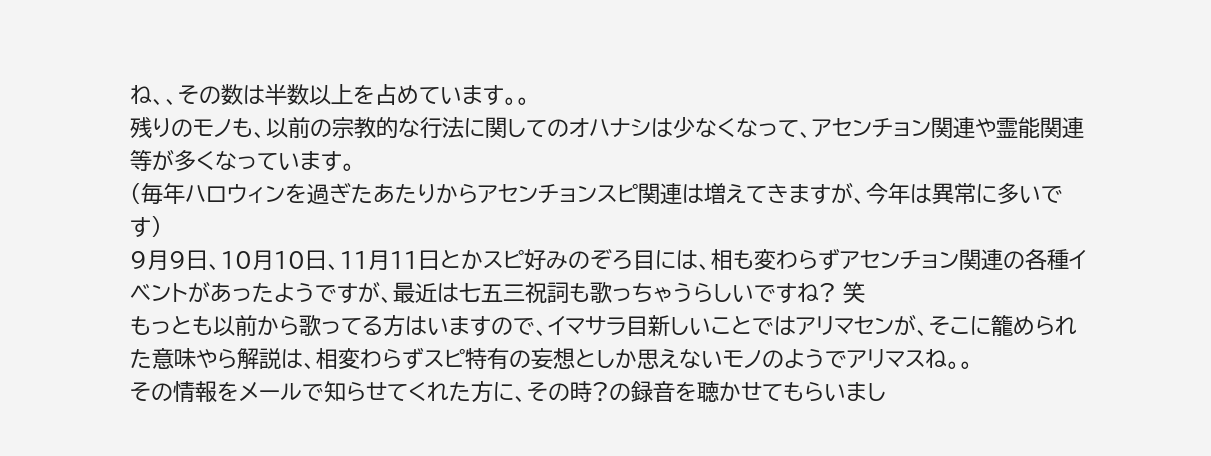ね、、その数は半数以上を占めています。。
残りのモノも、以前の宗教的な行法に関してのオハナシは少なくなって、アセンチョン関連や霊能関連等が多くなっています。
(毎年ハロウィンを過ぎたあたりからアセンチョンスピ関連は増えてきますが、今年は異常に多いです)
9月9日、10月10日、11月11日とかスピ好みのぞろ目には、相も変わらずアセンチョン関連の各種イベントがあったようですが、最近は七五三祝詞も歌っちゃうらしいですね? 笑
もっとも以前から歌ってる方はいますので、イマサラ目新しいことではアリマセンが、そこに籠められた意味やら解説は、相変わらずスピ特有の妄想としか思えないモノのようでアリマスね。。
その情報をメールで知らせてくれた方に、その時?の録音を聴かせてもらいまし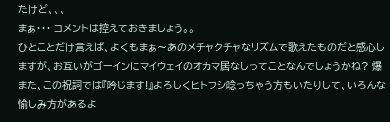たけど、、、
まぁ・・・ コメントは控えておきましょう。。
ひとことだけ言えば、よくもまぁ〜あのメチャクチャなリズムで歌えたものだと感心しますが、お互いがゴーインにマイウェイのオカマ居なしってことなんでしょうかね? 爆
また、この祝詞では『吟じます!』よろしくヒトフシ唸っちゃう方もいたりして、いろんな愉しみ方があるよ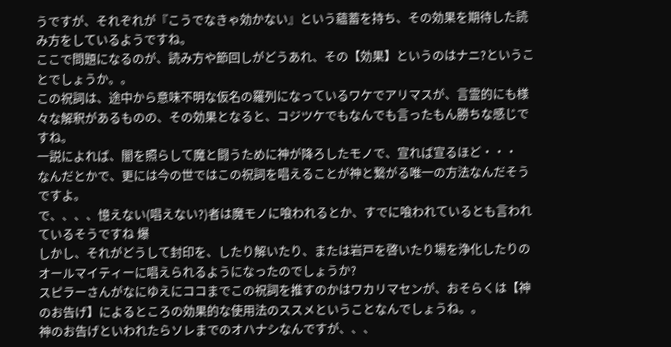うですが、それぞれが『こうでなきゃ効かない』という蘊蓄を持ち、その効果を期待した読み方をしているようですね。
ここで問題になるのが、読み方や節回しがどうあれ、その【効果】というのはナニ?ということでしょうか。。
この祝詞は、途中から意味不明な仮名の羅列になっているワケでアリマスが、言霊的にも様々な解釈があるものの、その効果となると、コジツケでもなんでも言ったもん勝ちな感じですね。
一説によれば、闇を照らして魔と闘うために神が降ろしたモノで、宣れば宣るほど・・・
なんだとかで、更には今の世ではこの祝詞を唱えることが神と繋がる唯一の方法なんだそうですよ。
で、、、、憶えない(唱えない?)者は魔モノに喰われるとか、すでに喰われているとも言われているそうですね 爆
しかし、それがどうして封印を、したり解いたり、または岩戸を啓いたり場を浄化したりのオールマイティーに唱えられるようになったのでしょうか?
スピラーさんがなにゆえにココまでこの祝詞を推すのかはワカリマセンが、おそらくは【神のお告げ】によるところの効果的な使用法のススメということなんでしょうね。。
神のお告げといわれたらソレまでのオハナシなんですが、、、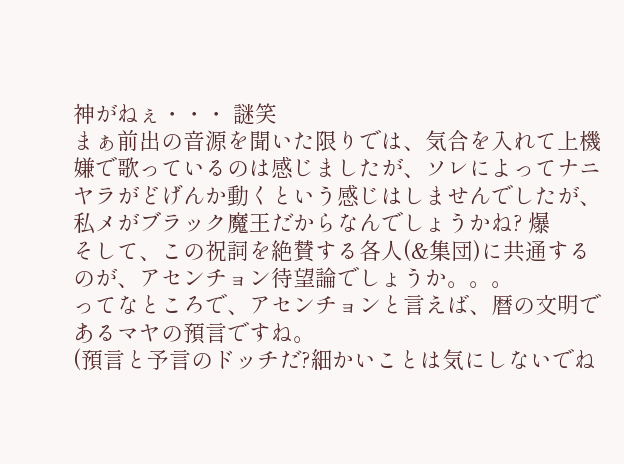神がねぇ・・・ 謎笑
まぁ前出の音源を聞いた限りでは、気合を入れて上機嫌で歌っているのは感じましたが、ソレによってナニヤラがどげんか動くという感じはしませんでしたが、私メがブラック魔王だからなんでしょうかね? 爆
そして、この祝詞を絶賛する各人(&集団)に共通するのが、アセンチョン待望論でしょうか。。。
ってなところで、アセンチョンと言えば、暦の文明であるマヤの預言ですね。
(預言と予言のドッチだ?細かいことは気にしないでね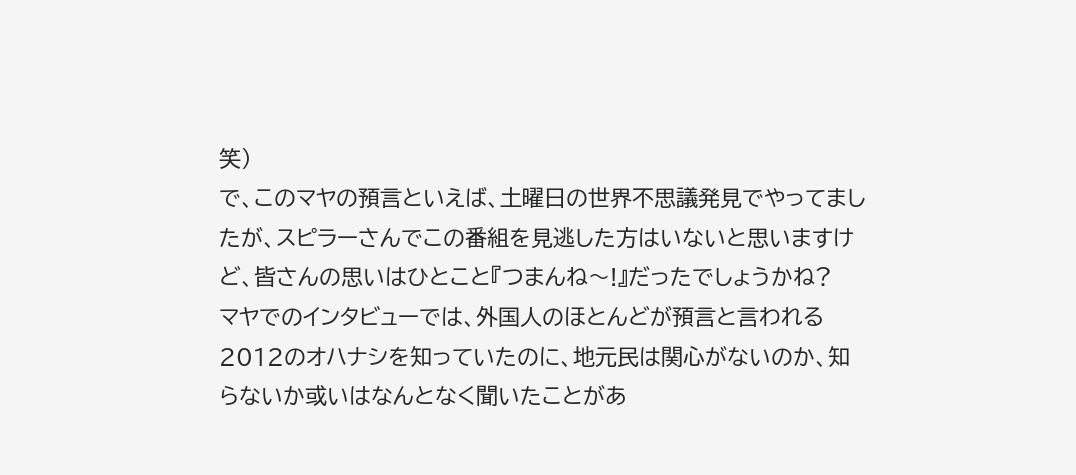笑)
で、このマヤの預言といえば、土曜日の世界不思議発見でやってましたが、スピラーさんでこの番組を見逃した方はいないと思いますけど、皆さんの思いはひとこと『つまんね〜!』だったでしょうかね?
マヤでのインタビューでは、外国人のほとんどが預言と言われる2012のオハナシを知っていたのに、地元民は関心がないのか、知らないか或いはなんとなく聞いたことがあ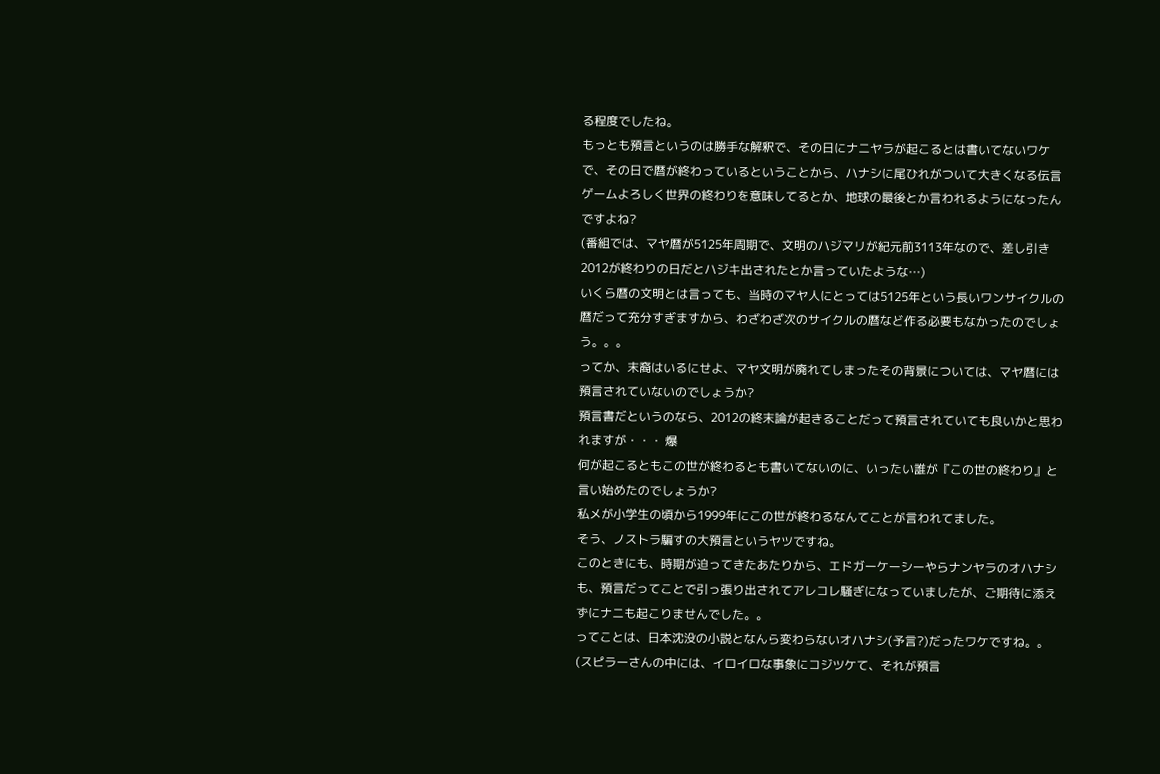る程度でしたね。
もっとも預言というのは勝手な解釈で、その日にナニヤラが起こるとは書いてないワケで、その日で暦が終わっているということから、ハナシに尾ひれがついて大きくなる伝言ゲームよろしく世界の終わりを意味してるとか、地球の最後とか言われるようになったんですよね?
(番組では、マヤ暦が5125年周期で、文明のハジマリが紀元前3113年なので、差し引き2012が終わりの日だとハジキ出されたとか言っていたような…)
いくら暦の文明とは言っても、当時のマヤ人にとっては5125年という長いワンサイクルの暦だって充分すぎますから、わざわざ次のサイクルの暦など作る必要もなかったのでしょう。。。
ってか、末裔はいるにせよ、マヤ文明が廃れてしまったその背景については、マヤ暦には預言されていないのでしょうか?
預言書だというのなら、2012の終末論が起きることだって預言されていても良いかと思われますが・・・ 爆
何が起こるともこの世が終わるとも書いてないのに、いったい誰が『この世の終わり』と言い始めたのでしょうか?
私メが小学生の頃から1999年にこの世が終わるなんてことが言われてました。
そう、ノストラ騙すの大預言というヤツですね。
このときにも、時期が迫ってきたあたりから、エドガーケーシーやらナンヤラのオハナシも、預言だってことで引っ張り出されてアレコレ騒ぎになっていましたが、ご期待に添えずにナニも起こりませんでした。。
ってことは、日本沈没の小説となんら変わらないオハナシ(予言?)だったワケですね。。
(スピラーさんの中には、イロイロな事象にコジツケて、それが預言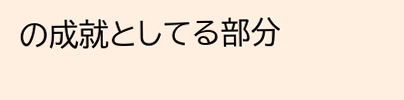の成就としてる部分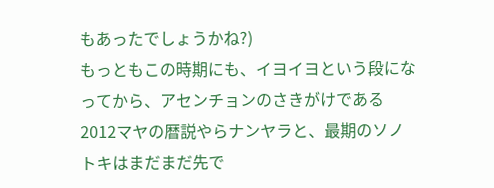もあったでしょうかね?)
もっともこの時期にも、イヨイヨという段になってから、アセンチョンのさきがけである2012マヤの暦説やらナンヤラと、最期のソノトキはまだまだ先で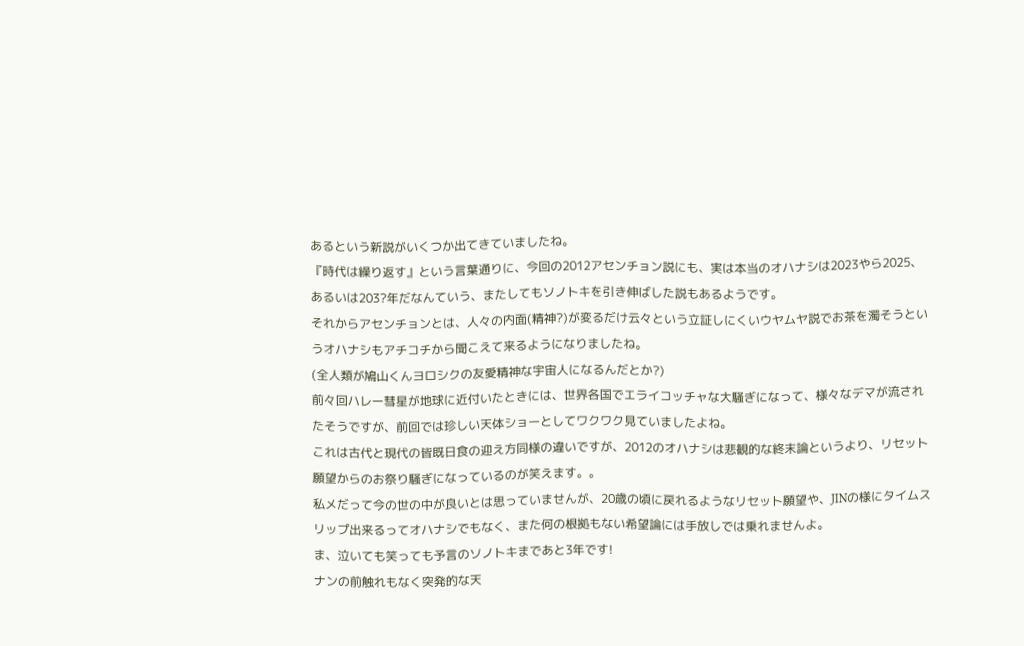あるという新説がいくつか出てきていましたね。
『時代は繰り返す』という言葉通りに、今回の2012アセンチョン説にも、実は本当のオハナシは2023やら2025、あるいは203?年だなんていう、またしてもソノトキを引き伸ばした説もあるようです。
それからアセンチョンとは、人々の内面(精神?)が変るだけ云々という立証しにくいウヤムヤ説でお茶を濁そうというオハナシもアチコチから聞こえて来るようになりましたね。
(全人類が鳩山くんヨロシクの友愛精神な宇宙人になるんだとか?)
前々回ハレー彗星が地球に近付いたときには、世界各国でエライコッチャな大騒ぎになって、様々なデマが流されたそうですが、前回では珍しい天体ショーとしてワクワク見ていましたよね。
これは古代と現代の皆既日食の迎え方同様の違いですが、2012のオハナシは悲観的な終末論というより、リセット願望からのお祭り騒ぎになっているのが笑えます。。
私メだって今の世の中が良いとは思っていませんが、20歳の頃に戻れるようなリセット願望や、JINの様にタイムスリップ出来るってオハナシでもなく、また何の根拠もない希望論には手放しでは乗れませんよ。
ま、泣いても笑っても予言のソノトキまであと3年です!
ナンの前触れもなく突発的な天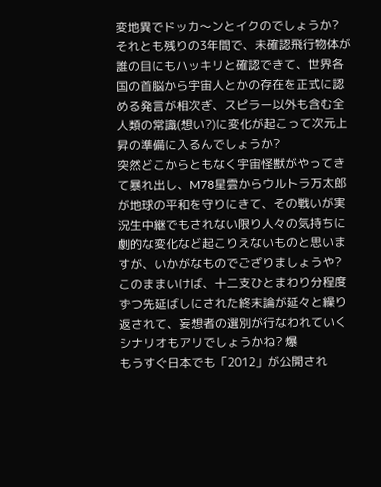変地異でドッカ〜ンとイクのでしょうか?
それとも残りの3年間で、未確認飛行物体が誰の目にもハッキリと確認できて、世界各国の首脳から宇宙人とかの存在を正式に認める発言が相次ぎ、スピラー以外も含む全人類の常識(想い?)に変化が起こって次元上昇の準備に入るんでしょうか?
突然どこからともなく宇宙怪獣がやってきて暴れ出し、M78星雲からウルトラ万太郎が地球の平和を守りにきて、その戦いが実況生中継でもされない限り人々の気持ちに劇的な変化など起こりえないものと思いますが、いかがなものでござりましょうや?
このままいけば、十二支ひとまわり分程度ずつ先延ばしにされた終末論が延々と繰り返されて、妄想者の選別が行なわれていくシナリオもアリでしょうかね? 爆
もうすぐ日本でも「2012」が公開され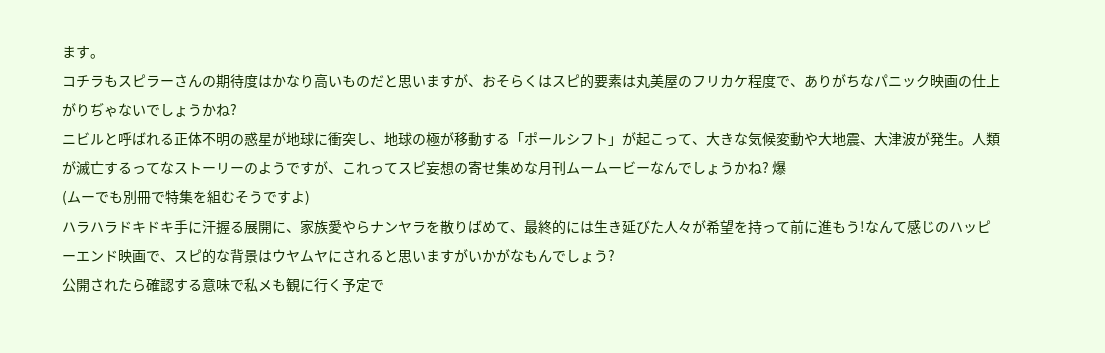ます。
コチラもスピラーさんの期待度はかなり高いものだと思いますが、おそらくはスピ的要素は丸美屋のフリカケ程度で、ありがちなパニック映画の仕上がりぢゃないでしょうかね?
ニビルと呼ばれる正体不明の惑星が地球に衝突し、地球の極が移動する「ポールシフト」が起こって、大きな気候変動や大地震、大津波が発生。人類が滅亡するってなストーリーのようですが、これってスピ妄想の寄せ集めな月刊ムームービーなんでしょうかね? 爆
(ムーでも別冊で特集を組むそうですよ)
ハラハラドキドキ手に汗握る展開に、家族愛やらナンヤラを散りばめて、最終的には生き延びた人々が希望を持って前に進もう!なんて感じのハッピーエンド映画で、スピ的な背景はウヤムヤにされると思いますがいかがなもんでしょう?
公開されたら確認する意味で私メも観に行く予定で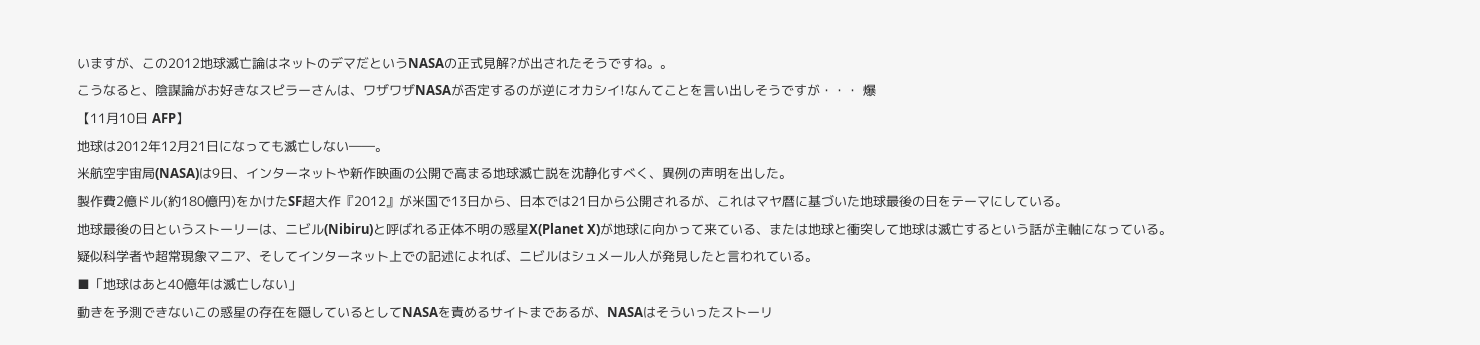いますが、この2012地球滅亡論はネットのデマだというNASAの正式見解?が出されたそうですね。。
こうなると、陰謀論がお好きなスピラーさんは、ワザワザNASAが否定するのが逆にオカシイ!なんてことを言い出しそうですが・・・ 爆
【11月10日 AFP】
地球は2012年12月21日になっても滅亡しない――。
米航空宇宙局(NASA)は9日、インターネットや新作映画の公開で高まる地球滅亡説を沈静化すべく、異例の声明を出した。
製作費2億ドル(約180億円)をかけたSF超大作『2012』が米国で13日から、日本では21日から公開されるが、これはマヤ暦に基づいた地球最後の日をテーマにしている。
地球最後の日というストーリーは、ニビル(Nibiru)と呼ばれる正体不明の惑星X(Planet X)が地球に向かって来ている、または地球と衝突して地球は滅亡するという話が主軸になっている。
疑似科学者や超常現象マニア、そしてインターネット上での記述によれば、ニビルはシュメール人が発見したと言われている。
■「地球はあと40億年は滅亡しない」
動きを予測できないこの惑星の存在を隠しているとしてNASAを責めるサイトまであるが、NASAはそういったストーリ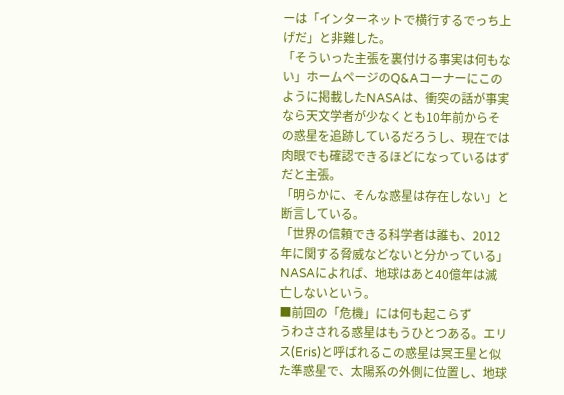ーは「インターネットで横行するでっち上げだ」と非難した。
「そういった主張を裏付ける事実は何もない」ホームページのQ&Aコーナーにこのように掲載したNASAは、衝突の話が事実なら天文学者が少なくとも10年前からその惑星を追跡しているだろうし、現在では肉眼でも確認できるほどになっているはずだと主張。
「明らかに、そんな惑星は存在しない」と断言している。
「世界の信頼できる科学者は誰も、2012年に関する脅威などないと分かっている」
NASAによれば、地球はあと40億年は滅亡しないという。
■前回の「危機」には何も起こらず
うわさされる惑星はもうひとつある。エリス(Eris)と呼ばれるこの惑星は冥王星と似た準惑星で、太陽系の外側に位置し、地球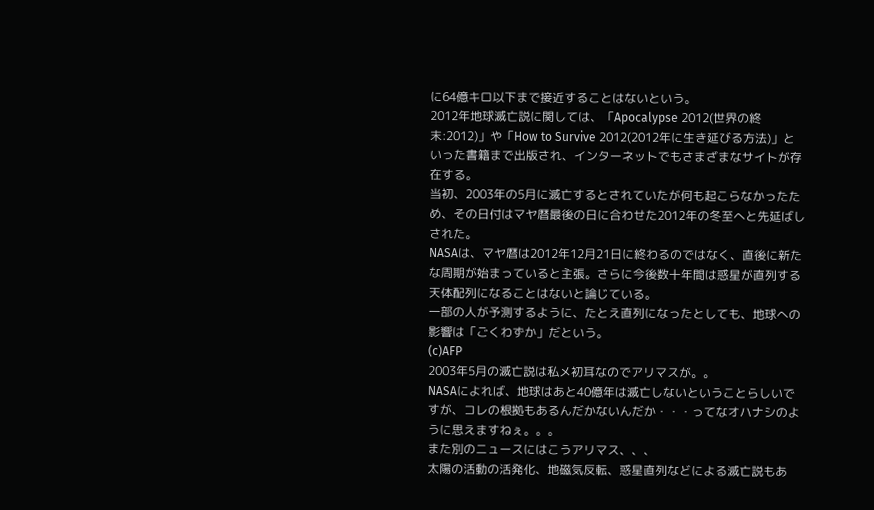に64億キロ以下まで接近することはないという。
2012年地球滅亡説に関しては、「Apocalypse 2012(世界の終末:2012)」や「How to Survive 2012(2012年に生き延びる方法)」といった書籍まで出版され、インターネットでもさまざまなサイトが存在する。
当初、2003年の5月に滅亡するとされていたが何も起こらなかったため、その日付はマヤ暦最後の日に合わせた2012年の冬至へと先延ばしされた。
NASAは、マヤ暦は2012年12月21日に終わるのではなく、直後に新たな周期が始まっていると主張。さらに今後数十年間は惑星が直列する天体配列になることはないと論じている。
一部の人が予測するように、たとえ直列になったとしても、地球への影響は「ごくわずか」だという。
(c)AFP
2003年5月の滅亡説は私メ初耳なのでアリマスが。。
NASAによれば、地球はあと40億年は滅亡しないということらしいですが、コレの根拠もあるんだかないんだか・・・ってなオハナシのように思えますねぇ。。。
また別のニュースにはこうアリマス、、、
太陽の活動の活発化、地磁気反転、惑星直列などによる滅亡説もあ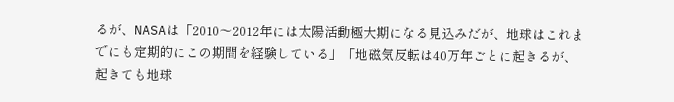るが、NASAは「2010〜2012年には太陽活動極大期になる見込みだが、地球はこれまでにも定期的にこの期間を経験している」「地磁気反転は40万年ごとに起きるが、起きても地球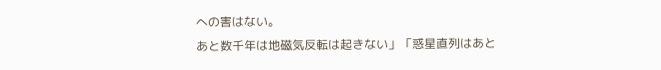への害はない。
あと数千年は地磁気反転は起きない」「惑星直列はあと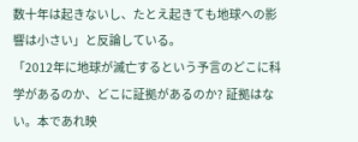数十年は起きないし、たとえ起きても地球への影響は小さい」と反論している。
「2012年に地球が滅亡するという予言のどこに科学があるのか、どこに証拠があるのか? 証拠はない。本であれ映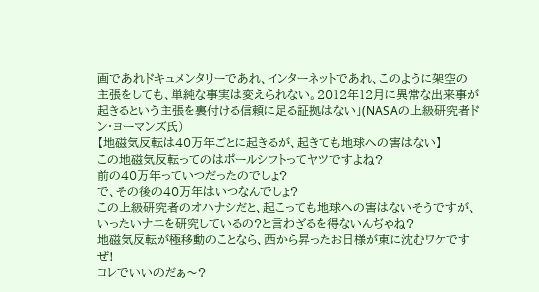画であれドキュメンタリーであれ、インターネットであれ、このように架空の主張をしても、単純な事実は変えられない。2012年12月に異常な出来事が起きるという主張を裏付ける信頼に足る証拠はない」(NASAの上級研究者ドン・ヨーマンズ氏)
【地磁気反転は40万年ごとに起きるが、起きても地球への害はない】
この地磁気反転ってのはポールシフトってヤツですよね?
前の40万年っていつだったのでしょ?
で、その後の40万年はいつなんでしょ?
この上級研究者のオハナシだと、起こっても地球への害はないそうですが、いったいナニを研究しているの?と言わざるを得ないんぢゃね?
地磁気反転が極移動のことなら、西から昇ったお日様が東に沈むワケですぜ!
コレでいいのだぁ〜?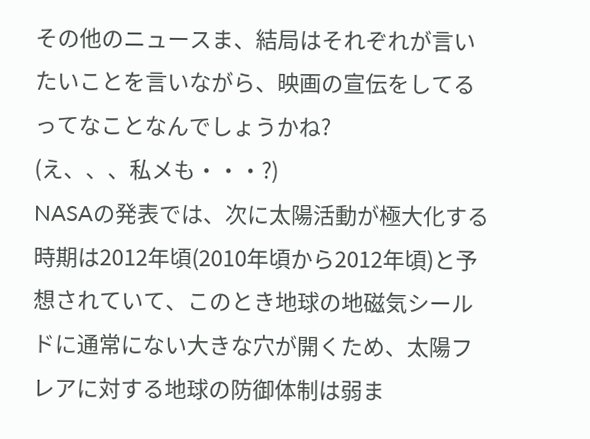その他のニュースま、結局はそれぞれが言いたいことを言いながら、映画の宣伝をしてるってなことなんでしょうかね?
(え、、、私メも・・・?)
NASAの発表では、次に太陽活動が極大化する時期は2012年頃(2010年頃から2012年頃)と予想されていて、このとき地球の地磁気シールドに通常にない大きな穴が開くため、太陽フレアに対する地球の防御体制は弱ま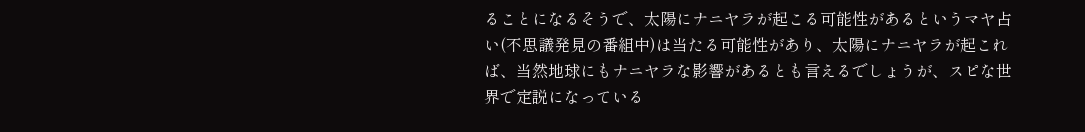ることになるそうで、太陽にナニヤラが起こる可能性があるというマヤ占い(不思議発見の番組中)は当たる可能性があり、太陽にナニヤラが起これば、当然地球にもナニヤラな影響があるとも言えるでしょうが、スピな世界で定説になっている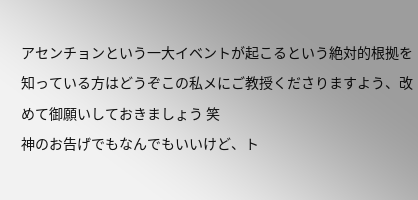アセンチョンという一大イベントが起こるという絶対的根拠を知っている方はどうぞこの私メにご教授くださりますよう、改めて御願いしておきましょう 笑
神のお告げでもなんでもいいけど、ト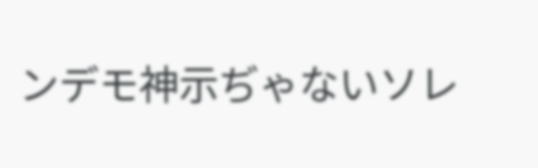ンデモ神示ぢゃないソレ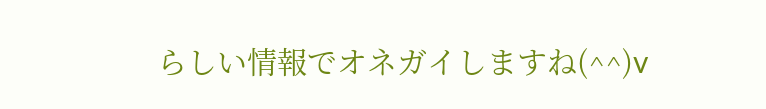らしい情報でオネガイしますね(^^)v